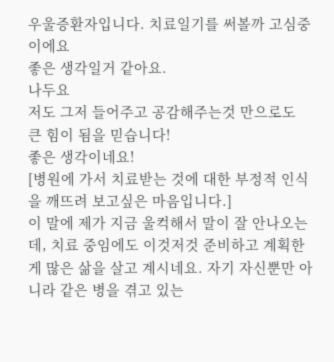우울증환자입니다. 치료일기를 써볼까 고심중이에요
좋은 생각일거 같아요.
나두요
저도 그저 들어주고 공감해주는것 만으로도 큰 힘이 됨을 믿습니다!
좋은 생각이네요!
[병원에 가서 치료받는 것에 대한 부정적 인식을 깨뜨려 보고싶은 마음입니다.]
이 말에 제가 지금 울컥해서 말이 잘 안나오는데, 치료 중임에도 이것저것 준비하고 계획한 게 많은 삶을 살고 계시네요. 자기 자신뿐만 아니라 같은 병을 겪고 있는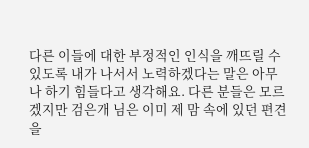다른 이들에 대한 부정적인 인식을 깨뜨릴 수 있도록 내가 나서서 노력하겠다는 말은 아무나 하기 힘들다고 생각해요. 다른 분들은 모르겠지만 검은개 님은 이미 제 맘 속에 있던 편견을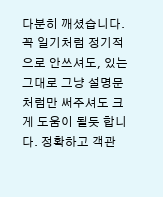다분히 깨셨습니다.
꼭 일기처럼 정기적으로 안쓰셔도, 있는 그대로 그냥 설명문처럼만 써주셔도 크게 도움이 될듯 합니다. 정확하고 객관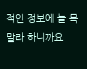적인 정보에 늘 목말라 하니까요